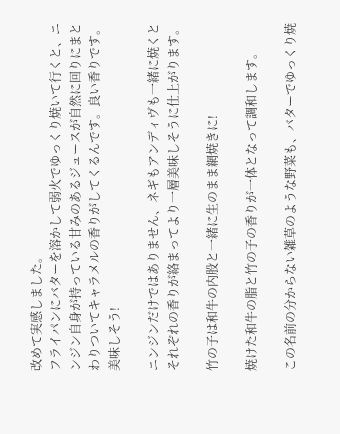改めて実感しました。
フライパンにバターを溶かして弱火でゆっくり焼いて行くと、ニンジン自身が持っている甘みのあるジュースが自然に回りにまとわりついてキャラメルの香りがしてくるんです。良い香りです。美味しそう!

ニンジンだけではありません、ネギもアンディヴも一緒に焼くとそれぞれの香りが絡まってより一層美味しそうに仕上がります。

竹の子は和牛の内股と一緒に生のまま網焼きに!

焼けた和牛の脂と竹の子の香りが一体となって調和します。

この名前の分からない雑草のような野菜も、バターでゆっくり焼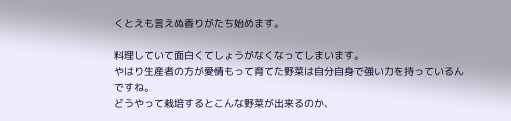くとえも言えぬ香りがたち始めます。

料理していて面白くてしょうがなくなってしまいます。
やはり生産者の方が愛情もって育てた野菜は自分自身で強い力を持っているんですね。
どうやって栽培するとこんな野菜が出来るのか、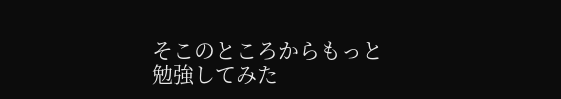そこのところからもっと勉強してみた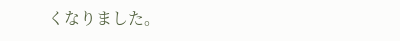くなりました。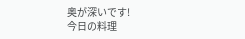奥が深いです!
今日の料理